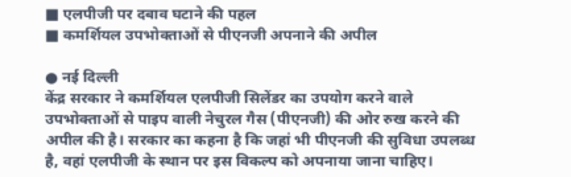■ एलपीजी पर दबाव घटाने की पहल
■ कमर्शियल उपभोक्ताओं से पीएनजी अपनाने की अपील

● नई दिल्ली
केंद्र सरकार ने कमर्शियल एलपीजी सिलेंडर का उपयोग करने वाले उपभोक्ताओं से पाइप वाली नेचुरल गैस (पीएनजी) की ओर रुख करने की अपील की है। सरकार का कहना है कि जहां भी पीएनजी की सुविधा उपलब्ध है, वहां एलपीजी के स्थान पर इस विकल्प को अपनाया जाना चाहिए।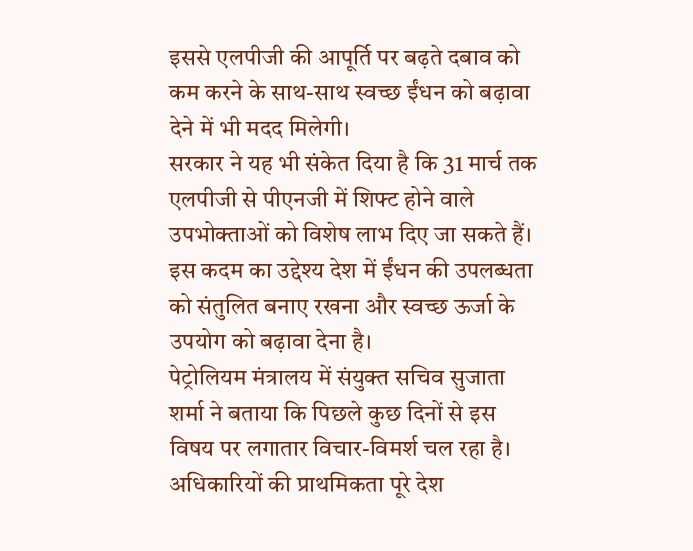इससे एलपीजी की आपूर्ति पर बढ़ते दबाव को कम करने के साथ-साथ स्वच्छ ईंधन को बढ़ावा देने में भी मदद मिलेगी।
सरकार ने यह भी संकेत दिया है कि 31 मार्च तक एलपीजी से पीएनजी में शिफ्ट होने वाले उपभोक्ताओं को विशेष लाभ दिए जा सकते हैं। इस कदम का उद्देश्य देश में ईंधन की उपलब्धता को संतुलित बनाए रखना और स्वच्छ ऊर्जा के उपयोग को बढ़ावा देना है।
पेट्रोलियम मंत्रालय में संयुक्त सचिव सुजाता शर्मा ने बताया कि पिछले कुछ दिनों से इस विषय पर लगातार विचार-विमर्श चल रहा है। अधिकारियों की प्राथमिकता पूरे देश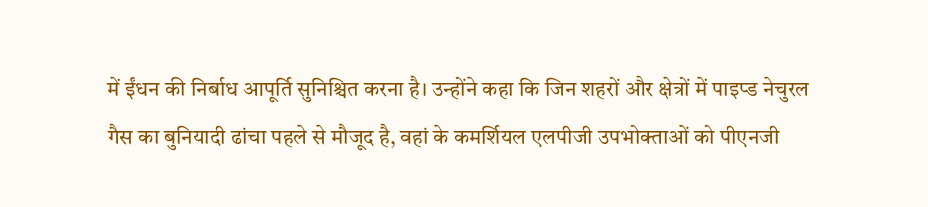में ईंधन की निर्बाध आपूर्ति सुनिश्चित करना है। उन्होंने कहा कि जिन शहरों और क्षेत्रों में पाइप्ड नेचुरल गैस का बुनियादी ढांचा पहले से मौजूद है, वहां के कमर्शियल एलपीजी उपभोक्ताओं को पीएनजी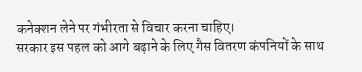कनेक्शन लेने पर गंभीरता से विचार करना चाहिए।
सरकार इस पहल को आगे बढ़ाने के लिए गैस वितरण कंपनियों के साथ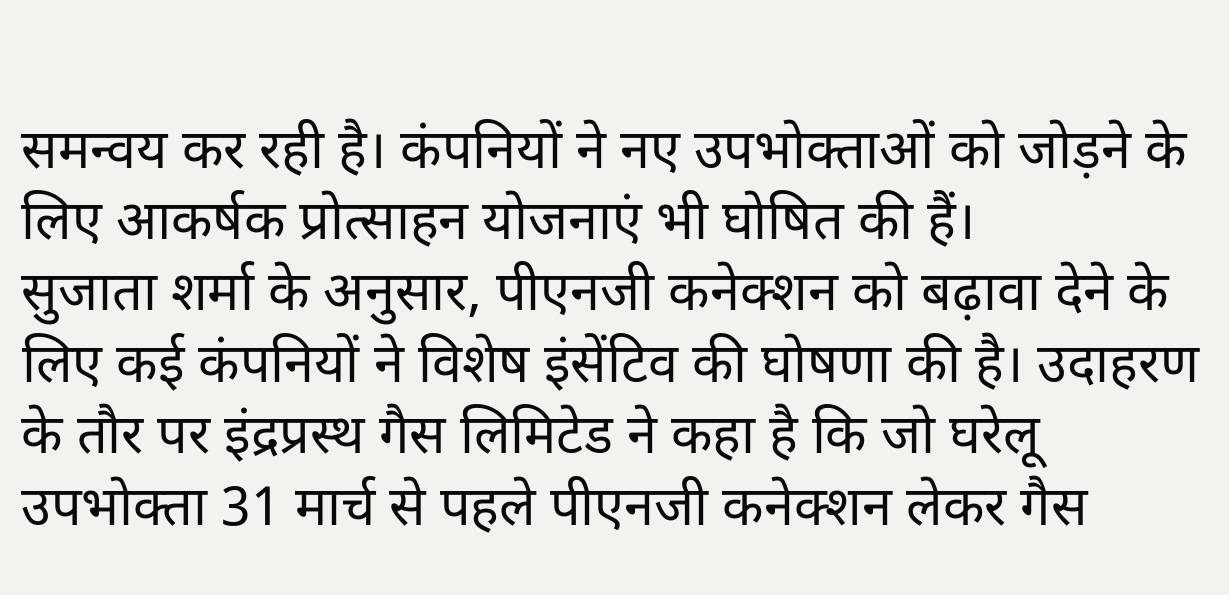समन्वय कर रही है। कंपनियों ने नए उपभोक्ताओं को जोड़ने के लिए आकर्षक प्रोत्साहन योजनाएं भी घोषित की हैं।
सुजाता शर्मा के अनुसार, पीएनजी कनेक्शन को बढ़ावा देने के लिए कई कंपनियों ने विशेष इंसेंटिव की घोषणा की है। उदाहरण के तौर पर इंद्रप्रस्थ गैस लिमिटेड ने कहा है कि जो घरेलू उपभोक्ता 31 मार्च से पहले पीएनजी कनेक्शन लेकर गैस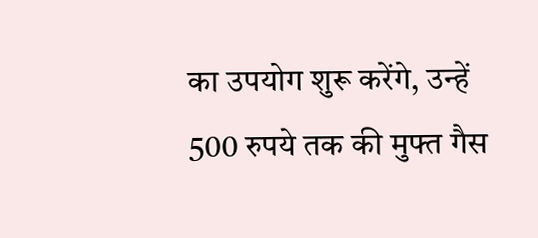का उपयोग शुरू करेंगे, उन्हें 500 रुपये तक की मुफ्त गैस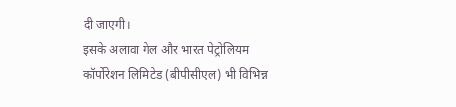दी जाएगी।
इसके अलावा गेल और भारत पेट्रोलियम कॉर्पोरेशन लिमिटेड (बीपीसीएल) भी विभिन्न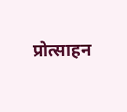प्रोत्साहन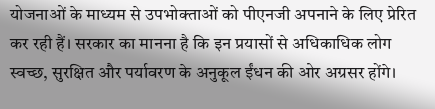योजनाओं के माध्यम से उपभोक्ताओं को पीएनजी अपनाने के लिए प्रेरित कर रही हैं। सरकार का मानना है कि इन प्रयासों से अधिकाधिक लोग स्वच्छ, सुरक्षित और पर्यावरण के अनुकूल ईंधन की ओर अग्रसर होंगे।